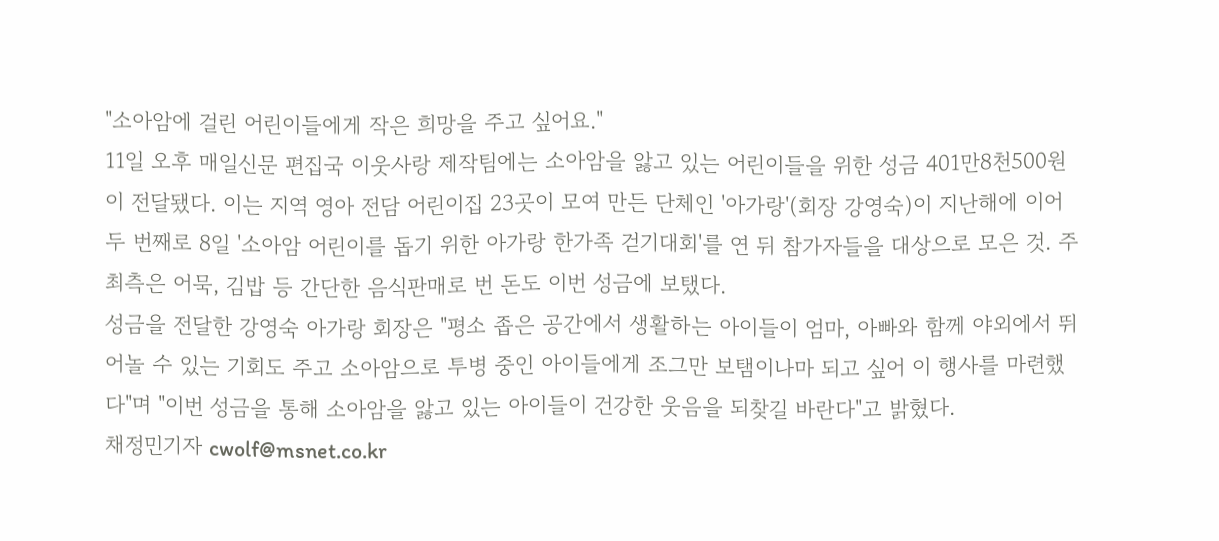"소아암에 걸린 어린이들에게 작은 희망을 주고 싶어요."
11일 오후 매일신문 편집국 이웃사랑 제작팀에는 소아암을 앓고 있는 어린이들을 위한 성금 401만8천500원이 전달됐다. 이는 지역 영아 전담 어린이집 23곳이 모여 만든 단체인 '아가랑'(회장 강영숙)이 지난해에 이어 두 번째로 8일 '소아암 어린이를 돕기 위한 아가랑 한가족 걷기대회'를 연 뒤 참가자들을 대상으로 모은 것. 주최측은 어묵, 김밥 등 간단한 음식판매로 번 돈도 이번 성금에 보탰다.
성금을 전달한 강영숙 아가랑 회장은 "평소 좁은 공간에서 생활하는 아이들이 엄마, 아빠와 함께 야외에서 뛰어놀 수 있는 기회도 주고 소아암으로 투병 중인 아이들에게 조그만 보탬이나마 되고 싶어 이 행사를 마련했다"며 "이번 성금을 통해 소아암을 앓고 있는 아이들이 건강한 웃음을 되찾길 바란다"고 밝혔다.
채정민기자 cwolf@msnet.co.kr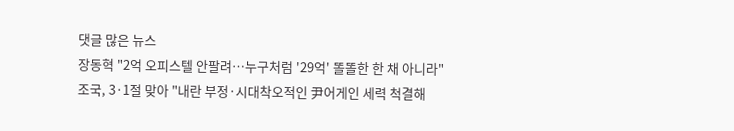댓글 많은 뉴스
장동혁 "2억 오피스텔 안팔려…누구처럼 '29억' 똘똘한 한 채 아니라"
조국, 3·1절 맞아 "내란 부정·시대착오적인 尹어게인 세력 척결해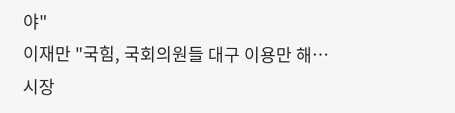야"
이재만 "국힘, 국회의원들 대구 이용만 해…시장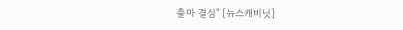출마 결심" [뉴스캐비닛]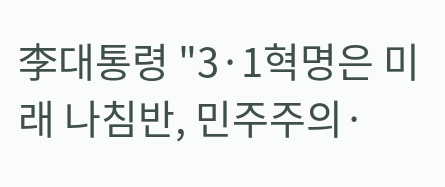李대통령 "3·1혁명은 미래 나침반, 민주주의·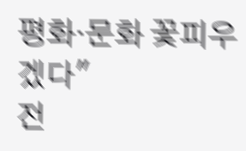평화·문화 꽃피우겠다"
전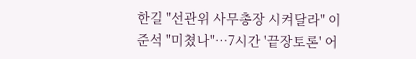한길 "선관위 사무총장 시켜달라" 이준석 "미쳤나"…7시간 '끝장토론' 어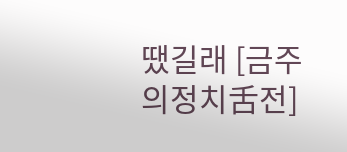땠길래 [금주의정치舌전]